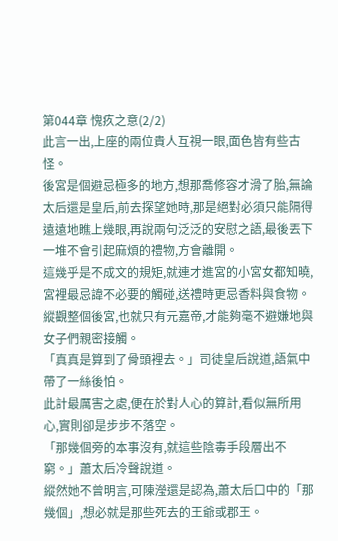第044章 愧疚之意(2/2)
此言一出,上座的兩位貴人互視一眼,面色皆有些古怪。
後宮是個避忌極多的地方,想那喬修容才滑了胎,無論太后還是皇后,前去探望她時,那是絕對必須只能隔得遠遠地瞧上幾眼,再說兩句泛泛的安慰之語,最後丟下一堆不會引起麻煩的禮物,方會離開。
這幾乎是不成文的規矩,就連才進宮的小宮女都知曉,宮裡最忌諱不必要的觸碰,送禮時更忌香料與食物。縱觀整個後宮,也就只有元嘉帝,才能夠毫不避嫌地與女子們親密接觸。
「真真是算到了骨頭裡去。」司徒皇后說道,語氣中帶了一絲後怕。
此計最厲害之處,便在於對人心的算計,看似無所用心,實則卻是步步不落空。
「那幾個旁的本事沒有,就這些陰毒手段層出不窮。」蕭太后冷聲說道。
縱然她不曾明言,可陳瀅還是認為,蕭太后口中的「那幾個」,想必就是那些死去的王爺或郡王。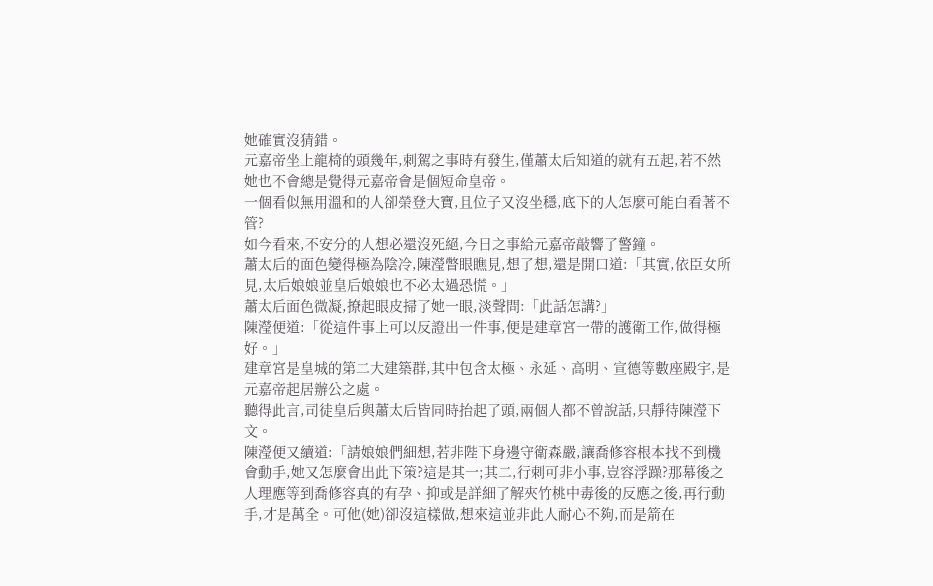她確實沒猜錯。
元嘉帝坐上龍椅的頭幾年,刺駕之事時有發生,僅蕭太后知道的就有五起,若不然她也不會總是覺得元嘉帝會是個短命皇帝。
一個看似無用溫和的人卻榮登大寶,且位子又沒坐穩,底下的人怎麼可能白看著不管?
如今看來,不安分的人想必還沒死絕,今日之事給元嘉帝敲響了警鐘。
蕭太后的面色變得極為陰冷,陳瀅瞥眼瞧見,想了想,還是開口道:「其實,依臣女所見,太后娘娘並皇后娘娘也不必太過恐慌。」
蕭太后面色微凝,撩起眼皮掃了她一眼,淡聲問:「此話怎講?」
陳瀅便道:「從這件事上可以反證出一件事,便是建章宮一帶的護衛工作,做得極好。」
建章宮是皇城的第二大建築群,其中包含太極、永延、高明、宣德等數座殿宇,是元嘉帝起居辦公之處。
聽得此言,司徒皇后與蕭太后皆同時抬起了頭,兩個人都不曾說話,只靜待陳瀅下文。
陳瀅便又續道:「請娘娘們細想,若非陛下身邊守衛森嚴,讓喬修容根本找不到機會動手,她又怎麼會出此下策?這是其一;其二,行刺可非小事,豈容浮躁?那幕後之人理應等到喬修容真的有孕、抑或是詳細了解夾竹桃中毒後的反應之後,再行動手,才是萬全。可他(她)卻沒這樣做,想來這並非此人耐心不夠,而是箭在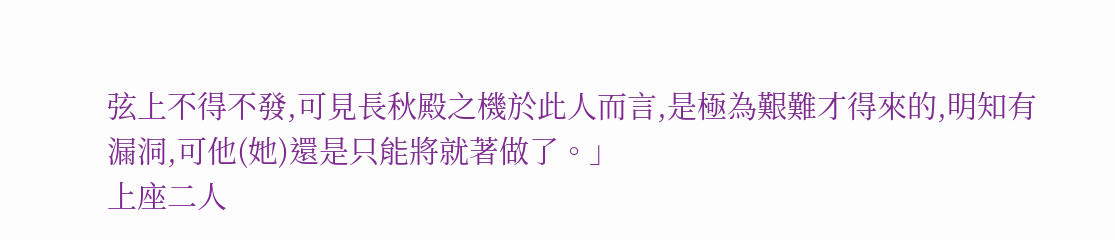弦上不得不發,可見長秋殿之機於此人而言,是極為艱難才得來的,明知有漏洞,可他(她)還是只能將就著做了。」
上座二人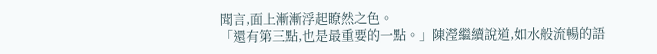聞言,面上漸漸浮起瞭然之色。
「還有第三點,也是最重要的一點。」陳瀅繼續說道,如水般流暢的語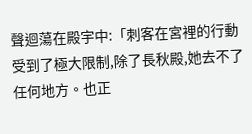聲迴蕩在殿宇中:「刺客在宮裡的行動受到了極大限制,除了長秋殿,她去不了任何地方。也正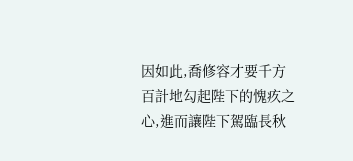因如此,喬修容才要千方百計地勾起陛下的愧疚之心,進而讓陛下駕臨長秋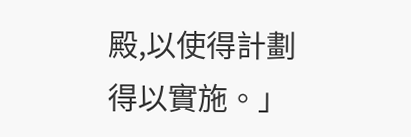殿,以使得計劃得以實施。」